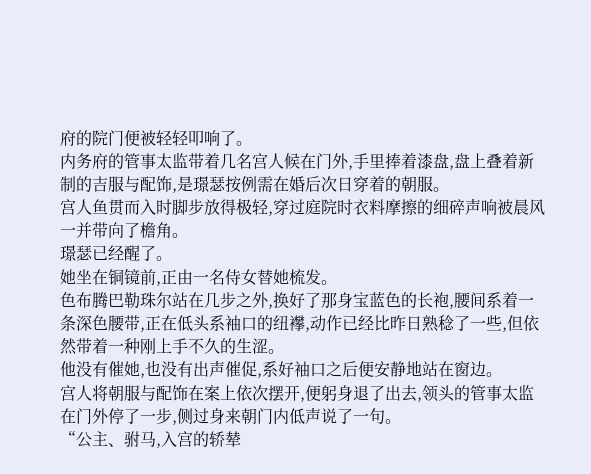府的院门便被轻轻叩响了。
内务府的管事太监带着几名宫人候在门外,手里捧着漆盘,盘上叠着新制的吉服与配饰,是璟瑟按例需在婚后次日穿着的朝服。
宫人鱼贯而入时脚步放得极轻,穿过庭院时衣料摩擦的细碎声响被晨风一并带向了檐角。
璟瑟已经醒了。
她坐在铜镜前,正由一名侍女替她梳发。
色布腾巴勒珠尔站在几步之外,换好了那身宝蓝色的长袍,腰间系着一条深色腰带,正在低头系袖口的纽襻,动作已经比昨日熟稔了一些,但依然带着一种刚上手不久的生涩。
他没有催她,也没有出声催促,系好袖口之后便安静地站在窗边。
宫人将朝服与配饰在案上依次摆开,便躬身退了出去,领头的管事太监在门外停了一步,侧过身来朝门内低声说了一句。
“公主、驸马,入宫的轿辇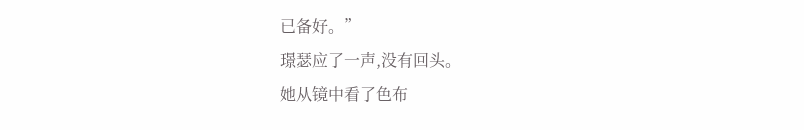已备好。”
璟瑟应了一声,没有回头。
她从镜中看了色布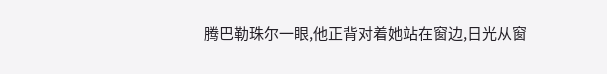腾巴勒珠尔一眼,他正背对着她站在窗边,日光从窗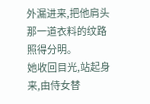外漏进来,把他肩头那一道衣料的纹路照得分明。
她收回目光,站起身来,由侍女替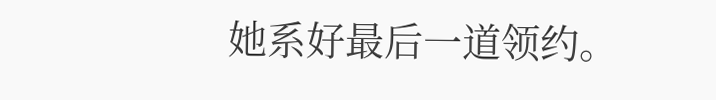她系好最后一道领约。